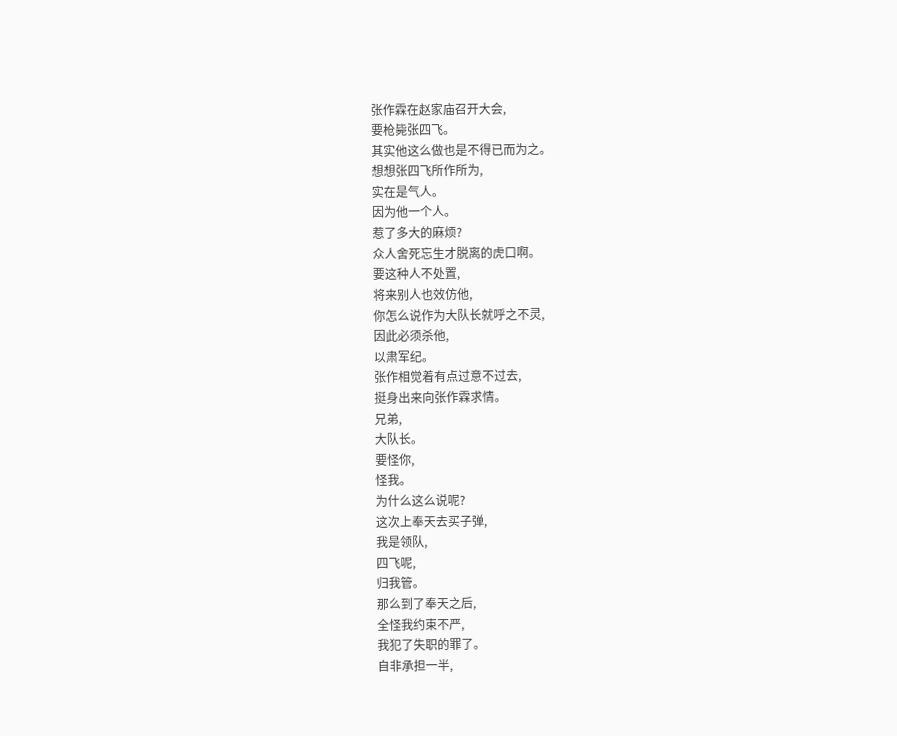张作霖在赵家庙召开大会,
要枪毙张四飞。
其实他这么做也是不得已而为之。
想想张四飞所作所为,
实在是气人。
因为他一个人。
惹了多大的麻烦?
众人舍死忘生才脱离的虎口啊。
要这种人不处置,
将来别人也效仿他,
你怎么说作为大队长就呼之不灵,
因此必须杀他,
以肃军纪。
张作相觉着有点过意不过去,
挺身出来向张作霖求情。
兄弟,
大队长。
要怪你,
怪我。
为什么这么说呢?
这次上奉天去买子弹,
我是领队,
四飞呢,
归我管。
那么到了奉天之后,
全怪我约束不严,
我犯了失职的罪了。
自非承担一半,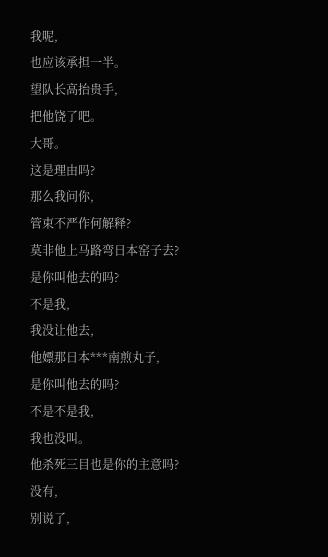我呢,
也应该承担一半。
望队长高抬贵手,
把他饶了吧。
大哥。
这是理由吗?
那么我问你,
管束不严作何解释?
莫非他上马路弯日本窑子去?
是你叫他去的吗?
不是我,
我没让他去,
他嫖那日本***南煎丸子,
是你叫他去的吗?
不是不是我,
我也没叫。
他杀死三目也是你的主意吗?
没有,
别说了,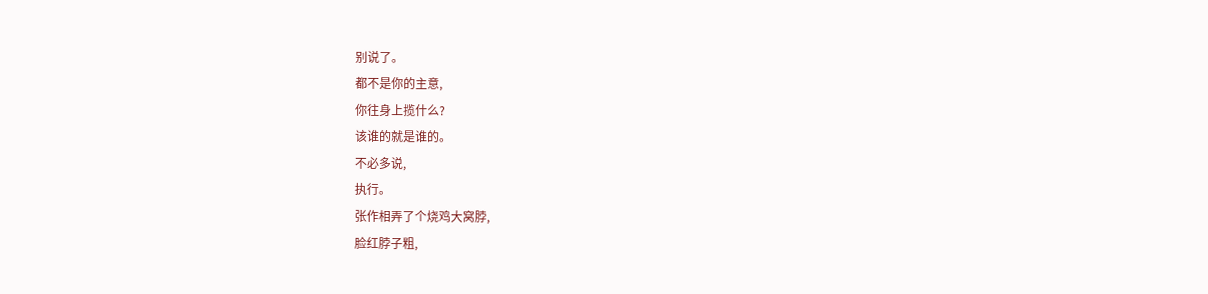别说了。
都不是你的主意,
你往身上揽什么?
该谁的就是谁的。
不必多说,
执行。
张作相弄了个烧鸡大窝脖,
脸红脖子粗,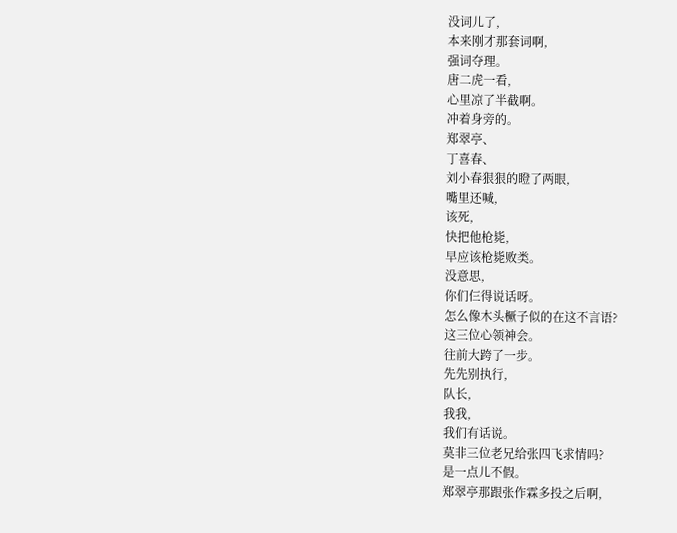没词儿了,
本来刚才那套词啊,
强词夺理。
唐二虎一看,
心里凉了半截啊。
冲着身旁的。
郑翠亭、
丁喜春、
刘小春狠狠的瞪了两眼,
嘴里还喊,
该死,
快把他枪毙,
早应该枪毙败类。
没意思,
你们仨得说话呀。
怎么像木头橛子似的在这不言语?
这三位心领神会。
往前大跨了一步。
先先别执行,
队长,
我我,
我们有话说。
莫非三位老兄给张四飞求情吗?
是一点儿不假。
郑翠亭那跟张作霖多投之后啊,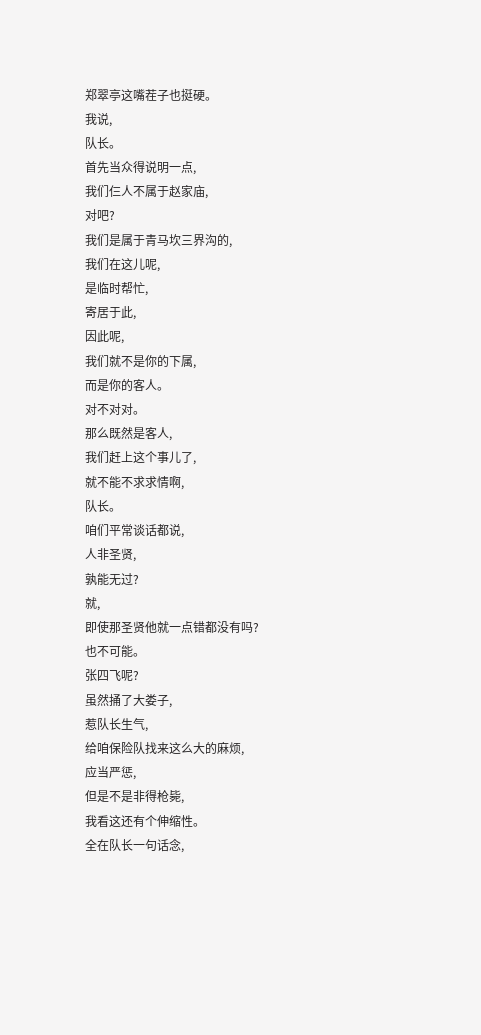郑翠亭这嘴茬子也挺硬。
我说,
队长。
首先当众得说明一点,
我们仨人不属于赵家庙,
对吧?
我们是属于青马坎三界沟的,
我们在这儿呢,
是临时帮忙,
寄居于此,
因此呢,
我们就不是你的下属,
而是你的客人。
对不对对。
那么既然是客人,
我们赶上这个事儿了,
就不能不求求情啊,
队长。
咱们平常谈话都说,
人非圣贤,
孰能无过?
就,
即使那圣贤他就一点错都没有吗?
也不可能。
张四飞呢?
虽然捅了大娄子,
惹队长生气,
给咱保险队找来这么大的麻烦,
应当严惩,
但是不是非得枪毙,
我看这还有个伸缩性。
全在队长一句话念,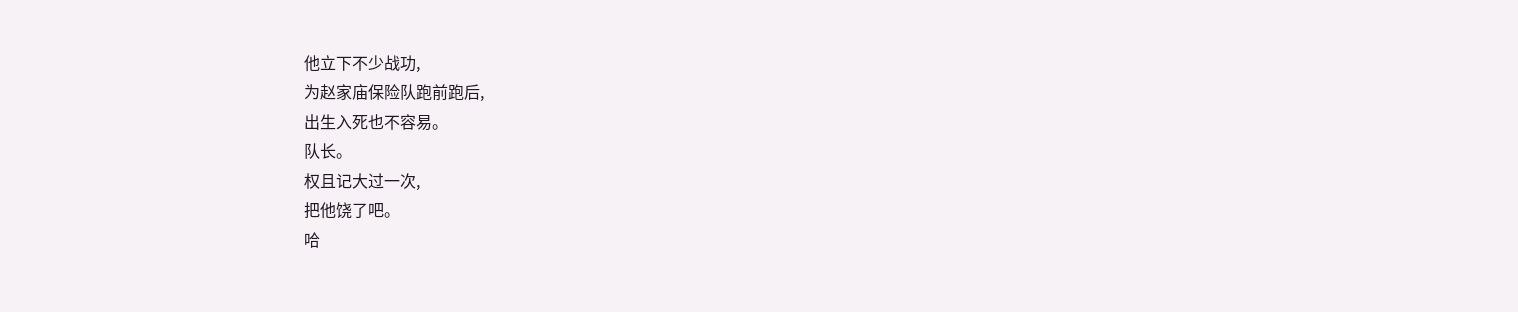他立下不少战功,
为赵家庙保险队跑前跑后,
出生入死也不容易。
队长。
权且记大过一次,
把他饶了吧。
哈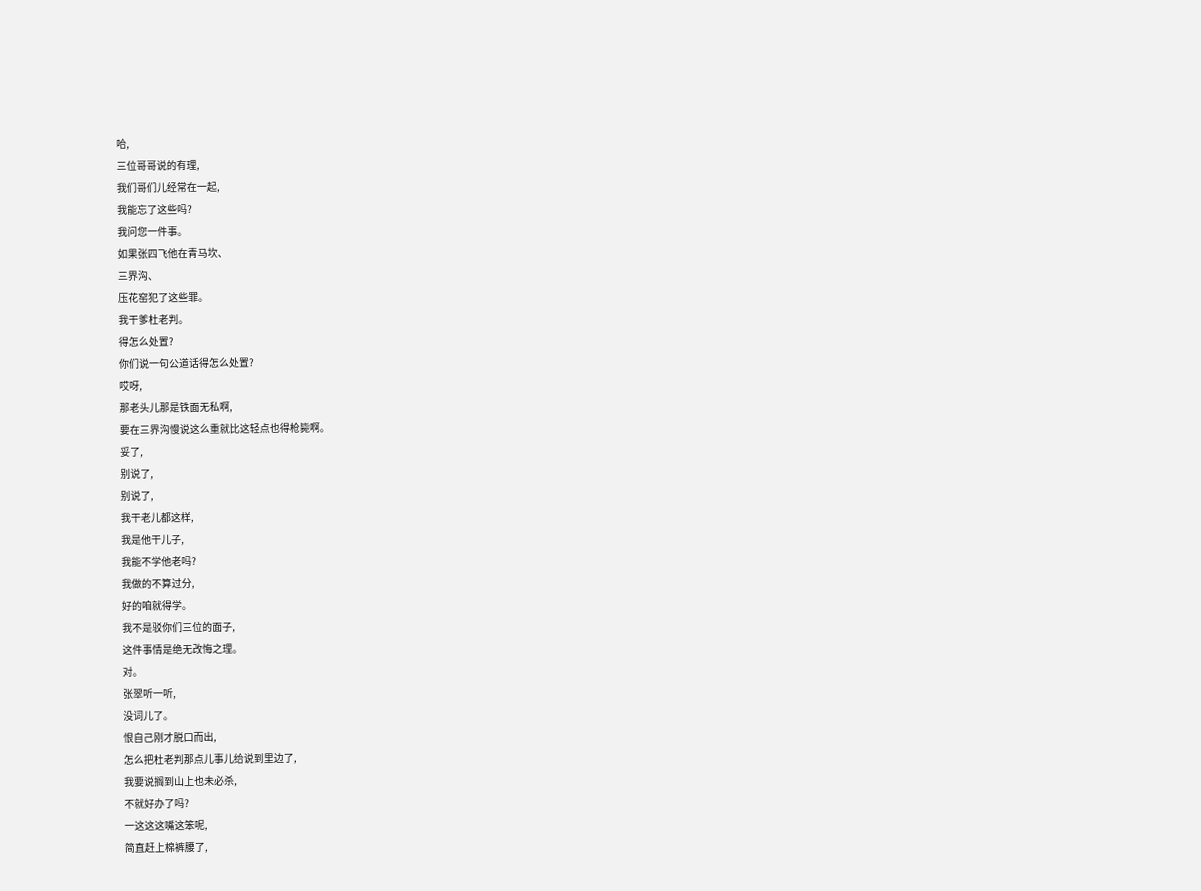哈,
三位哥哥说的有理,
我们哥们儿经常在一起,
我能忘了这些吗?
我问您一件事。
如果张四飞他在青马坎、
三界沟、
压花窑犯了这些罪。
我干爹杜老判。
得怎么处置?
你们说一句公道话得怎么处置?
哎呀,
那老头儿那是铁面无私啊,
要在三界沟慢说这么重就比这轻点也得枪毙啊。
妥了,
别说了,
别说了,
我干老儿都这样,
我是他干儿子,
我能不学他老吗?
我做的不算过分,
好的咱就得学。
我不是驳你们三位的面子,
这件事情是绝无改悔之理。
对。
张翠听一听,
没词儿了。
恨自己刚才脱口而出,
怎么把杜老判那点儿事儿给说到里边了,
我要说搁到山上也未必杀,
不就好办了吗?
一这这这嘴这笨呢,
简直赶上棉裤腰了,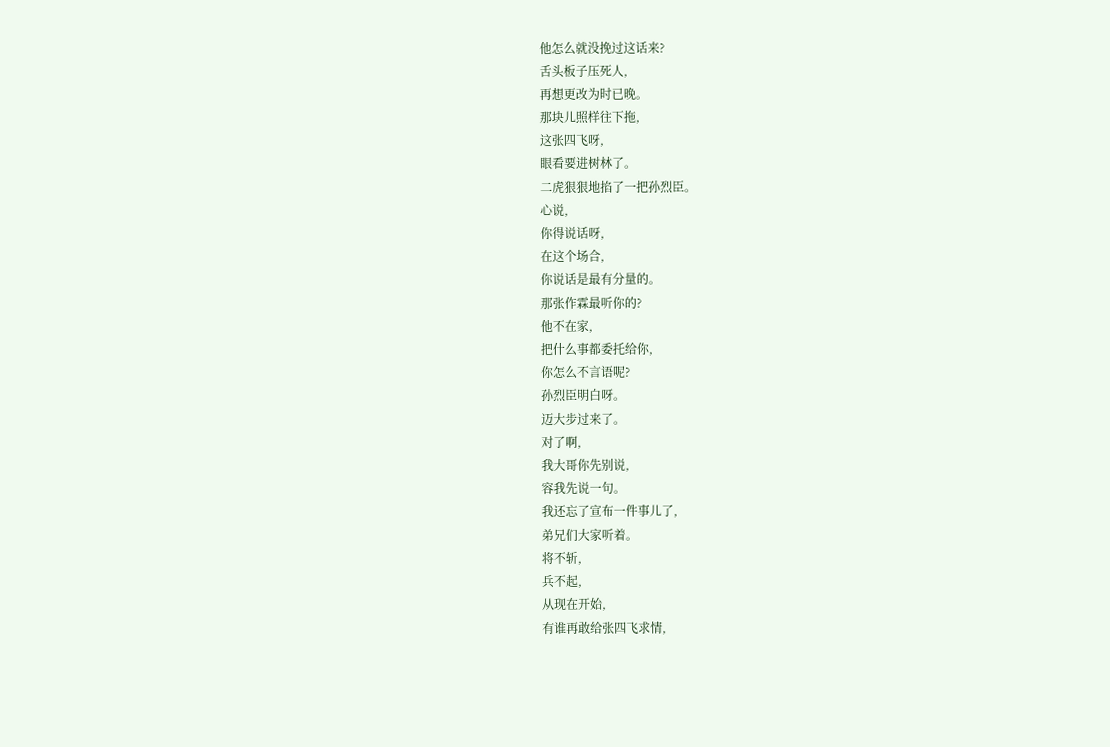他怎么就没挽过这话来?
舌头板子压死人,
再想更改为时已晚。
那块儿照样往下拖,
这张四飞呀,
眼看要进树林了。
二虎狠狠地掐了一把孙烈臣。
心说,
你得说话呀,
在这个场合,
你说话是最有分量的。
那张作霖最听你的?
他不在家,
把什么事都委托给你,
你怎么不言语呢?
孙烈臣明白呀。
迈大步过来了。
对了啊,
我大哥你先别说,
容我先说一句。
我还忘了宣布一件事儿了,
弟兄们大家听着。
将不斩,
兵不起,
从现在开始,
有谁再敢给张四飞求情,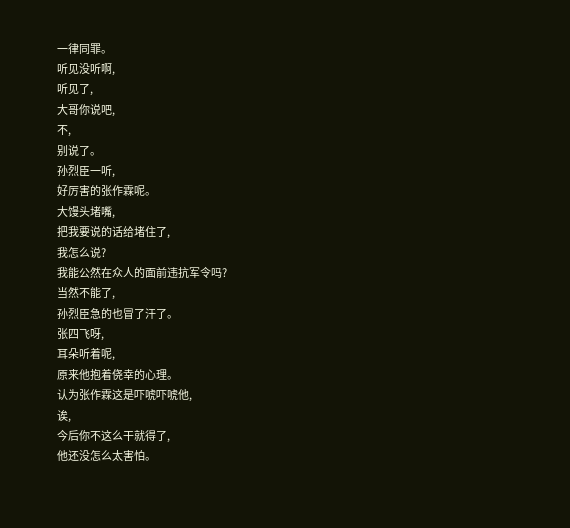一律同罪。
听见没听啊,
听见了,
大哥你说吧,
不,
别说了。
孙烈臣一听,
好厉害的张作霖呢。
大馒头堵嘴,
把我要说的话给堵住了,
我怎么说?
我能公然在众人的面前违抗军令吗?
当然不能了,
孙烈臣急的也冒了汗了。
张四飞呀,
耳朵听着呢,
原来他抱着侥幸的心理。
认为张作霖这是吓唬吓唬他,
诶,
今后你不这么干就得了,
他还没怎么太害怕。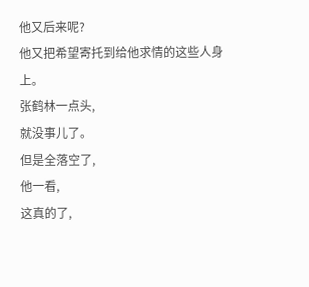他又后来呢?
他又把希望寄托到给他求情的这些人身上。
张鹤林一点头,
就没事儿了。
但是全落空了,
他一看,
这真的了,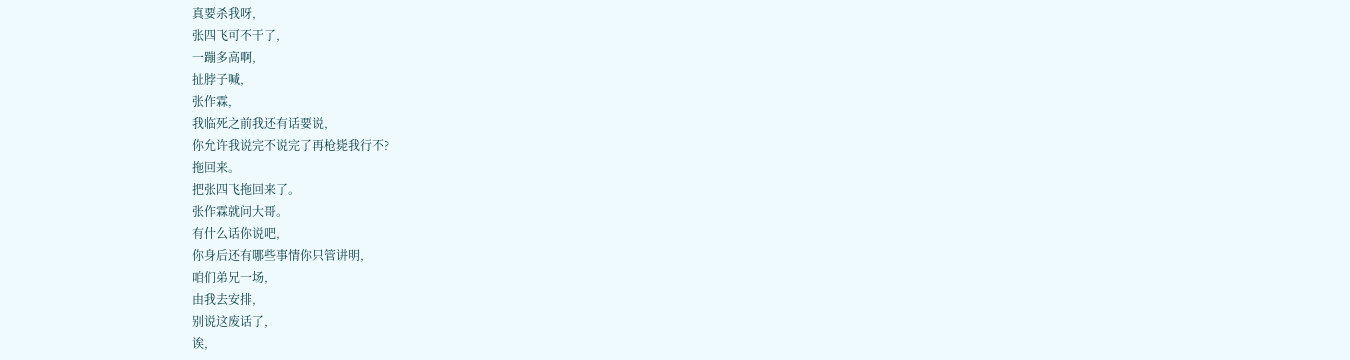真要杀我呀,
张四飞可不干了,
一蹦多高啊,
扯脖子喊,
张作霖,
我临死之前我还有话要说,
你允许我说完不说完了再枪毙我行不?
拖回来。
把张四飞拖回来了。
张作霖就问大哥。
有什么话你说吧,
你身后还有哪些事情你只管讲明,
咱们弟兄一场,
由我去安排,
别说这废话了,
诶,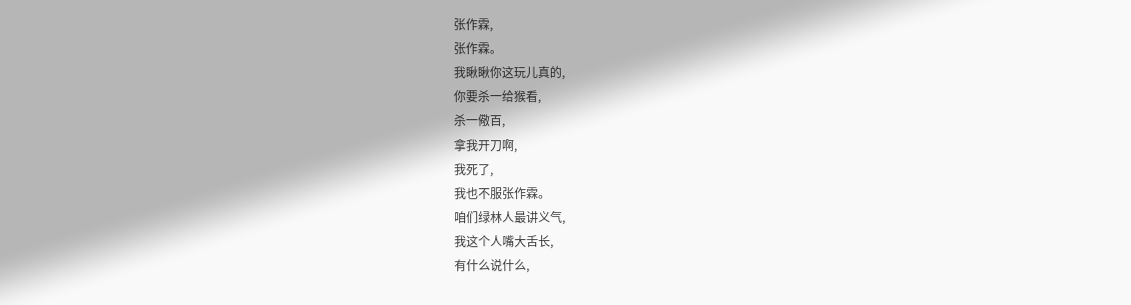张作霖,
张作霖。
我瞅瞅你这玩儿真的,
你要杀一给猴看,
杀一儆百,
拿我开刀啊,
我死了,
我也不服张作霖。
咱们绿林人最讲义气,
我这个人嘴大舌长,
有什么说什么,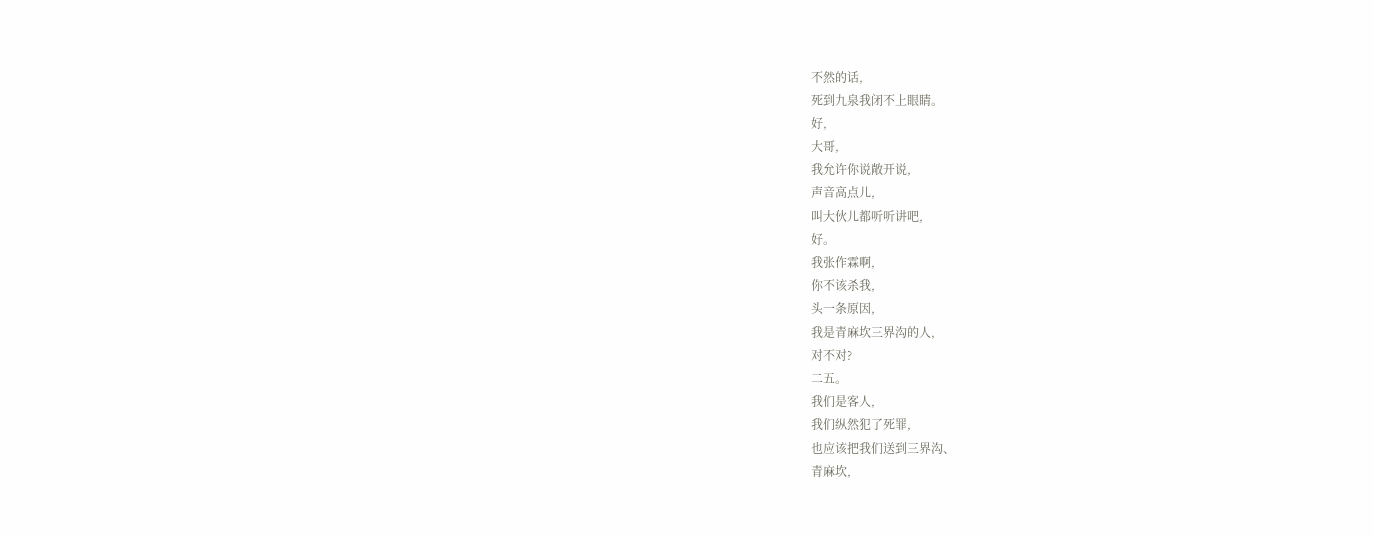不然的话,
死到九泉我闭不上眼睛。
好,
大哥,
我允许你说敞开说,
声音高点儿,
叫大伙儿都听听讲吧,
好。
我张作霖啊,
你不该杀我,
头一条原因,
我是青麻坎三界沟的人,
对不对?
二五。
我们是客人,
我们纵然犯了死罪,
也应该把我们送到三界沟、
青麻坎,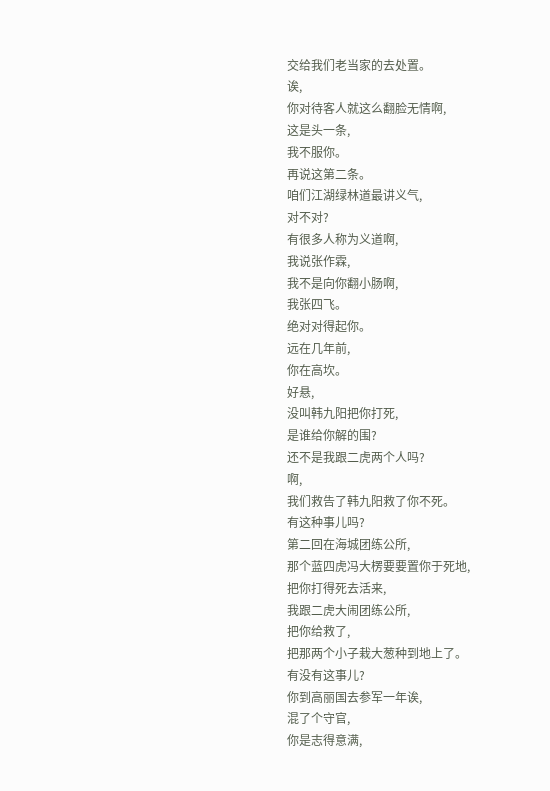交给我们老当家的去处置。
诶,
你对待客人就这么翻脸无情啊,
这是头一条,
我不服你。
再说这第二条。
咱们江湖绿林道最讲义气,
对不对?
有很多人称为义道啊,
我说张作霖,
我不是向你翻小肠啊,
我张四飞。
绝对对得起你。
远在几年前,
你在高坎。
好悬,
没叫韩九阳把你打死,
是谁给你解的围?
还不是我跟二虎两个人吗?
啊,
我们救告了韩九阳救了你不死。
有这种事儿吗?
第二回在海城团练公所,
那个蓝四虎冯大楞要要置你于死地,
把你打得死去活来,
我跟二虎大闹团练公所,
把你给救了,
把那两个小子栽大葱种到地上了。
有没有这事儿?
你到高丽国去参军一年诶,
混了个守官,
你是志得意满,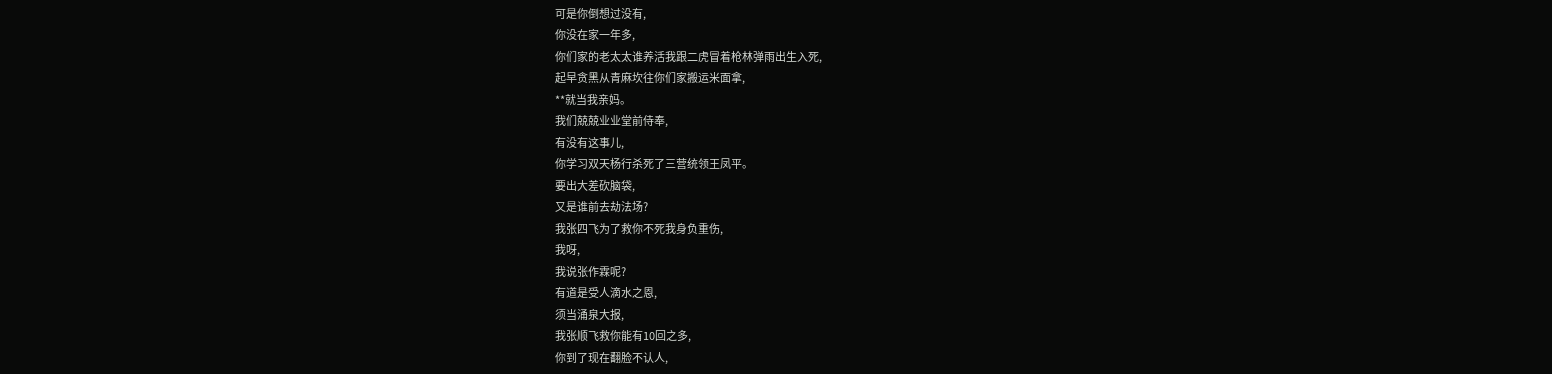可是你倒想过没有,
你没在家一年多,
你们家的老太太谁养活我跟二虎冒着枪林弹雨出生入死,
起早贪黑从青麻坎往你们家搬运米面拿,
**就当我亲妈。
我们兢兢业业堂前侍奉,
有没有这事儿,
你学习双天杨行杀死了三营统领王凤平。
要出大差砍脑袋,
又是谁前去劫法场?
我张四飞为了救你不死我身负重伤,
我呀,
我说张作霖呢?
有道是受人滴水之恩,
须当涌泉大报,
我张顺飞救你能有10回之多,
你到了现在翻脸不认人,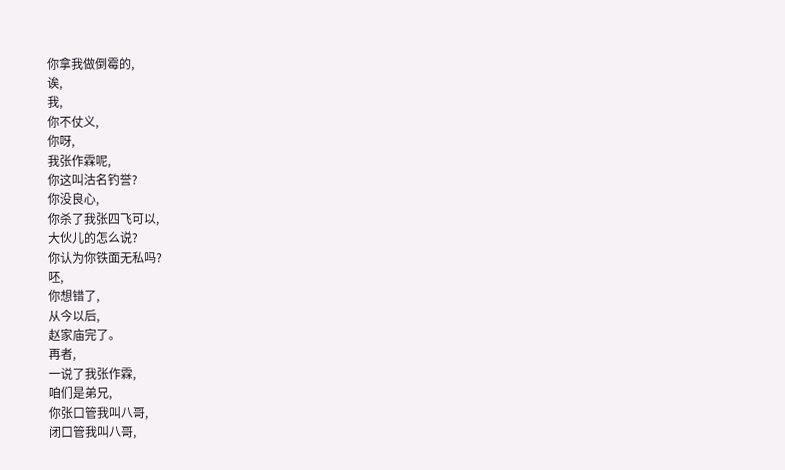你拿我做倒霉的,
诶,
我,
你不仗义,
你呀,
我张作霖呢,
你这叫沽名钓誉?
你没良心,
你杀了我张四飞可以,
大伙儿的怎么说?
你认为你铁面无私吗?
呸,
你想错了,
从今以后,
赵家庙完了。
再者,
一说了我张作霖,
咱们是弟兄,
你张口管我叫八哥,
闭口管我叫八哥,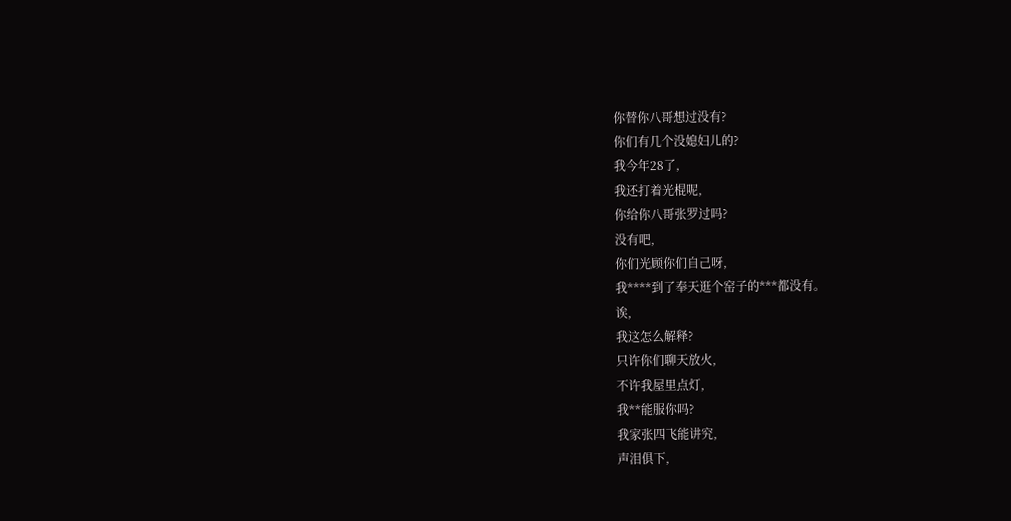你替你八哥想过没有?
你们有几个没媳妇儿的?
我今年28了,
我还打着光棍呢,
你给你八哥张罗过吗?
没有吧,
你们光顾你们自己呀,
我****到了奉天逛个窑子的***都没有。
诶,
我这怎么解释?
只许你们聊天放火,
不许我屋里点灯,
我**能服你吗?
我家张四飞能讲究,
声泪俱下,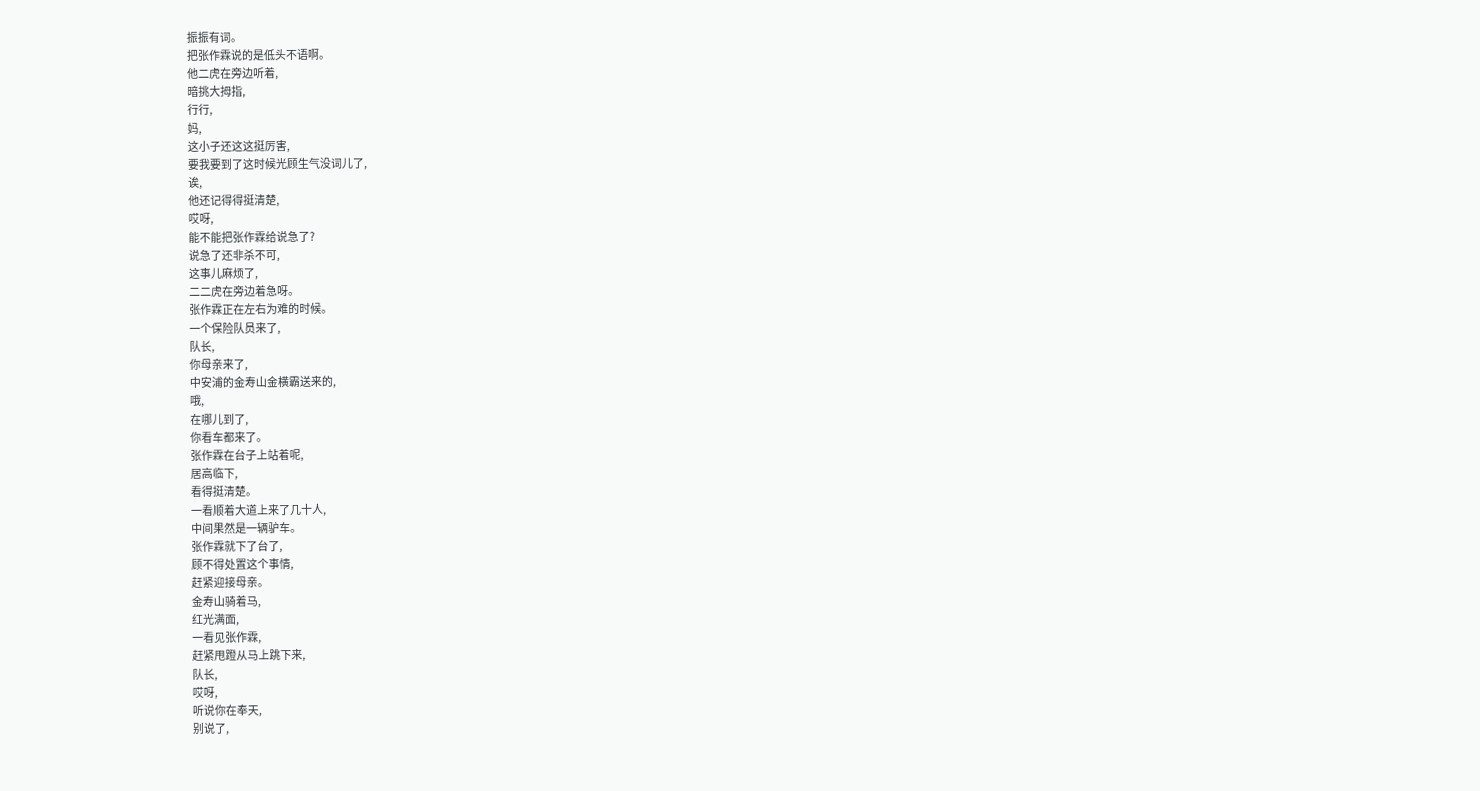振振有词。
把张作霖说的是低头不语啊。
他二虎在旁边听着,
暗挑大拇指,
行行,
妈,
这小子还这这挺厉害,
要我要到了这时候光顾生气没词儿了,
诶,
他还记得得挺清楚,
哎呀,
能不能把张作霖给说急了?
说急了还非杀不可,
这事儿麻烦了,
二二虎在旁边着急呀。
张作霖正在左右为难的时候。
一个保险队员来了,
队长,
你母亲来了,
中安浦的金寿山金横霸送来的,
哦,
在哪儿到了,
你看车都来了。
张作霖在台子上站着呢,
居高临下,
看得挺清楚。
一看顺着大道上来了几十人,
中间果然是一辆驴车。
张作霖就下了台了,
顾不得处置这个事情,
赶紧迎接母亲。
金寿山骑着马,
红光满面,
一看见张作霖,
赶紧甩蹬从马上跳下来,
队长,
哎呀,
听说你在奉天,
别说了,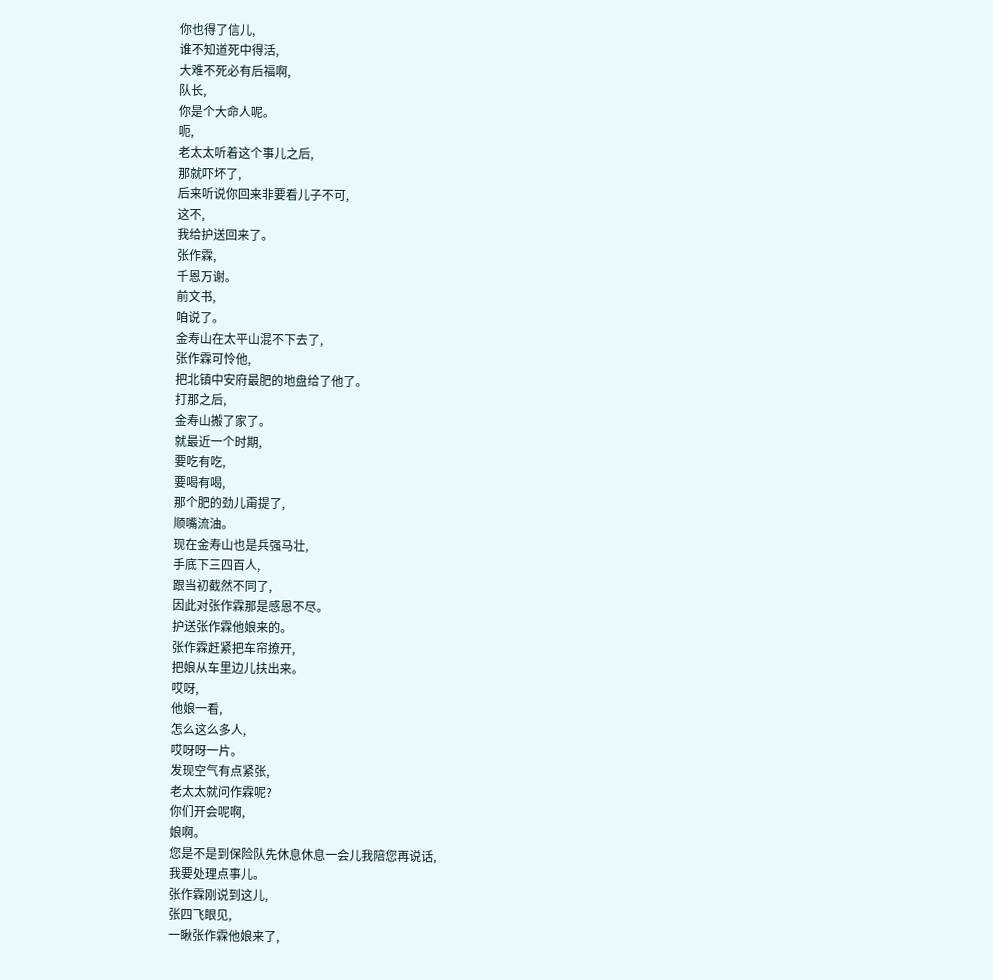你也得了信儿,
谁不知道死中得活,
大难不死必有后福啊,
队长,
你是个大命人呢。
呃,
老太太听着这个事儿之后,
那就吓坏了,
后来听说你回来非要看儿子不可,
这不,
我给护送回来了。
张作霖,
千恩万谢。
前文书,
咱说了。
金寿山在太平山混不下去了,
张作霖可怜他,
把北镇中安府最肥的地盘给了他了。
打那之后,
金寿山搬了家了。
就最近一个时期,
要吃有吃,
要喝有喝,
那个肥的劲儿甭提了,
顺嘴流油。
现在金寿山也是兵强马壮,
手底下三四百人,
跟当初截然不同了,
因此对张作霖那是感恩不尽。
护送张作霖他娘来的。
张作霖赶紧把车帘撩开,
把娘从车里边儿扶出来。
哎呀,
他娘一看,
怎么这么多人,
哎呀呀一片。
发现空气有点紧张,
老太太就问作霖呢?
你们开会呢啊,
娘啊。
您是不是到保险队先休息休息一会儿我陪您再说话,
我要处理点事儿。
张作霖刚说到这儿,
张四飞眼见,
一瞅张作霖他娘来了,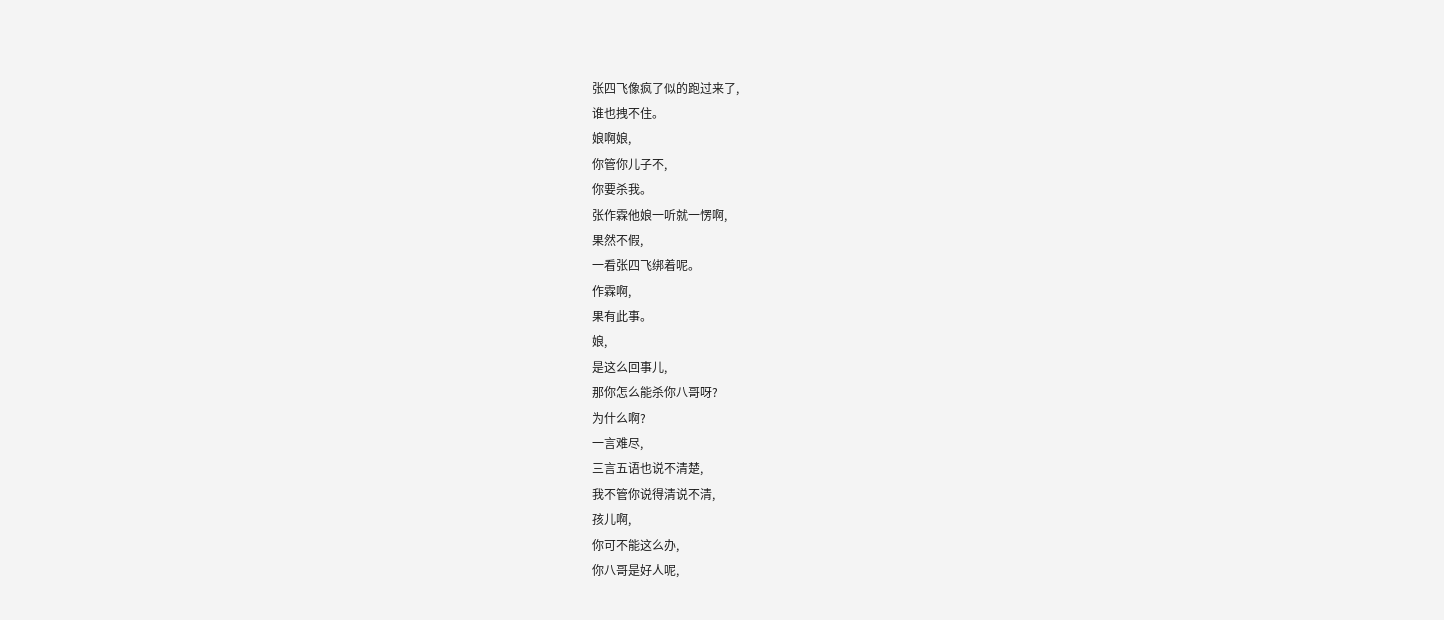张四飞像疯了似的跑过来了,
谁也拽不住。
娘啊娘,
你管你儿子不,
你要杀我。
张作霖他娘一听就一愣啊,
果然不假,
一看张四飞绑着呢。
作霖啊,
果有此事。
娘,
是这么回事儿,
那你怎么能杀你八哥呀?
为什么啊?
一言难尽,
三言五语也说不清楚,
我不管你说得清说不清,
孩儿啊,
你可不能这么办,
你八哥是好人呢,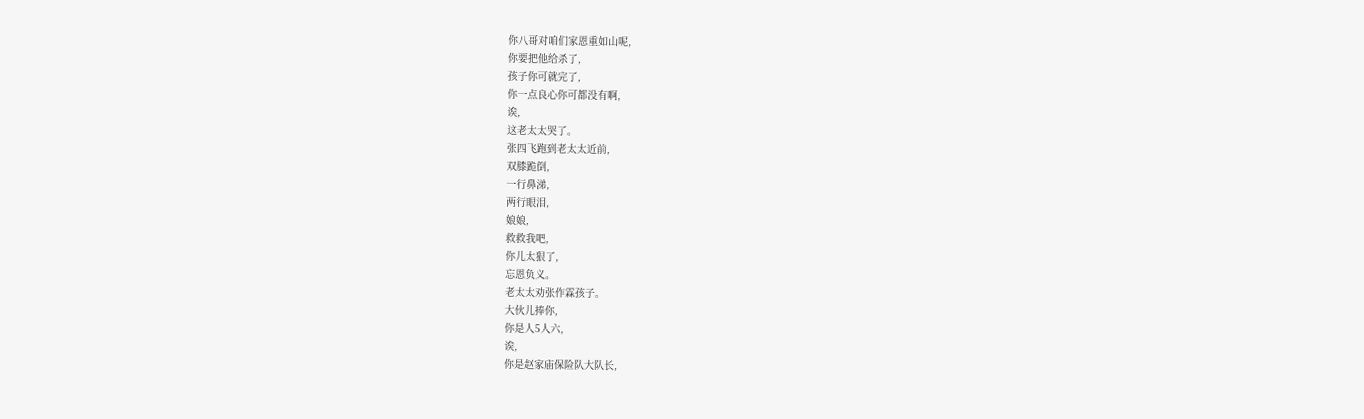你八哥对咱们家恩重如山呢,
你要把他给杀了,
孩子你可就完了,
你一点良心你可都没有啊,
诶,
这老太太哭了。
张四飞跑到老太太近前,
双膝跪倒,
一行鼻涕,
两行眼泪,
娘娘,
救救我吧,
你儿太狠了,
忘恩负义。
老太太劝张作霖孩子。
大伙儿捧你,
你是人5人六,
诶,
你是赵家庙保险队大队长,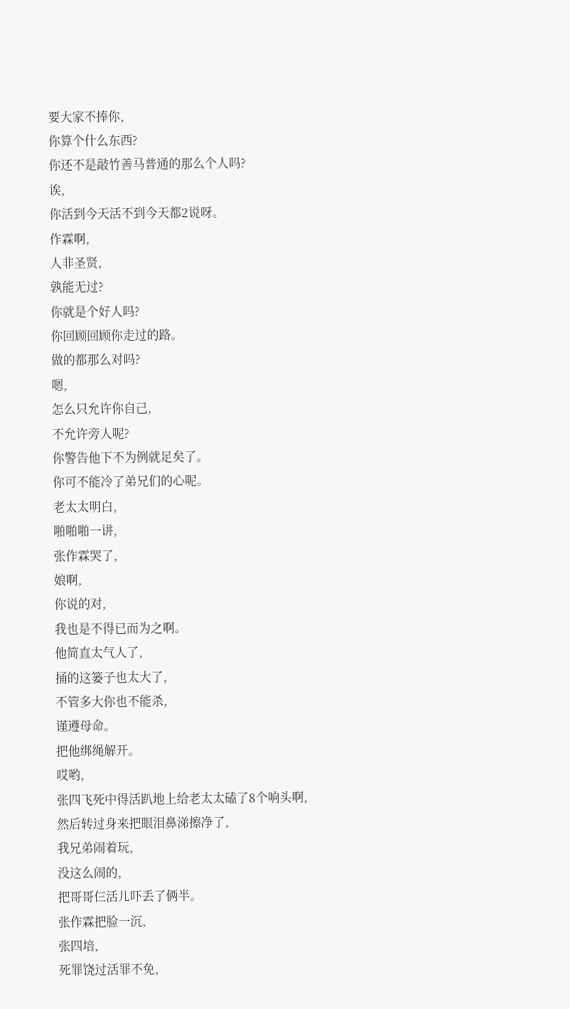要大家不捧你,
你算个什么东西?
你还不是敲竹善马普通的那么个人吗?
诶,
你活到今天活不到今天都2说呀。
作霖啊,
人非圣贤,
孰能无过?
你就是个好人吗?
你回顾回顾你走过的路。
做的都那么对吗?
嗯,
怎么只允许你自己,
不允许旁人呢?
你警告他下不为例就足矣了。
你可不能冷了弟兄们的心呢。
老太太明白,
啪啪啪一讲,
张作霖哭了,
娘啊,
你说的对,
我也是不得已而为之啊。
他简直太气人了,
捅的这篓子也太大了,
不管多大你也不能杀,
谨遵母命。
把他绑绳解开。
哎哟,
张四飞死中得活趴地上给老太太磕了8个响头啊,
然后转过身来把眼泪鼻涕擦净了,
我兄弟闹着玩,
没这么闹的,
把哥哥仨活儿吓丢了俩半。
张作霖把脸一沉,
张四培,
死罪饶过活罪不免,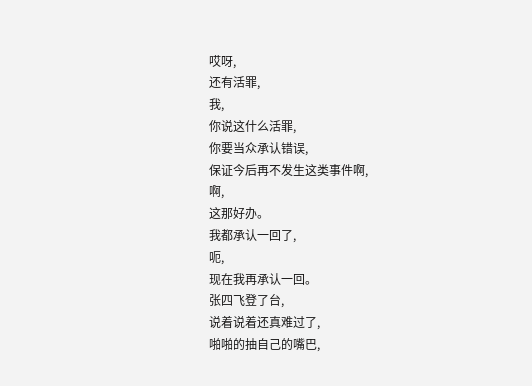哎呀,
还有活罪,
我,
你说这什么活罪,
你要当众承认错误,
保证今后再不发生这类事件啊,
啊,
这那好办。
我都承认一回了,
呃,
现在我再承认一回。
张四飞登了台,
说着说着还真难过了,
啪啪的抽自己的嘴巴,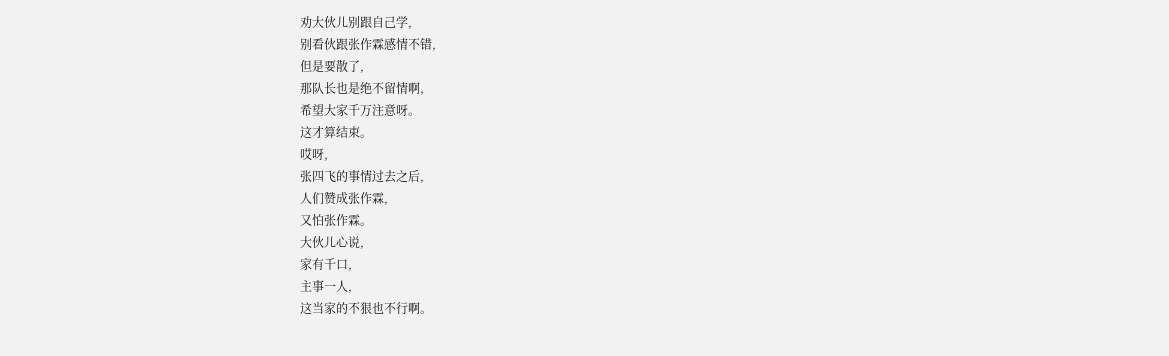劝大伙儿别跟自己学,
别看伙跟张作霖感情不错,
但是要散了,
那队长也是绝不留情啊,
希望大家千万注意呀。
这才算结束。
哎呀,
张四飞的事情过去之后,
人们赞成张作霖,
又怕张作霖。
大伙儿心说,
家有千口,
主事一人,
这当家的不狠也不行啊。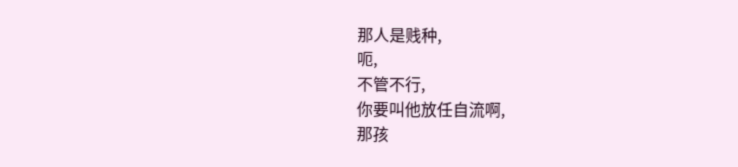那人是贱种,
呃,
不管不行,
你要叫他放任自流啊,
那孩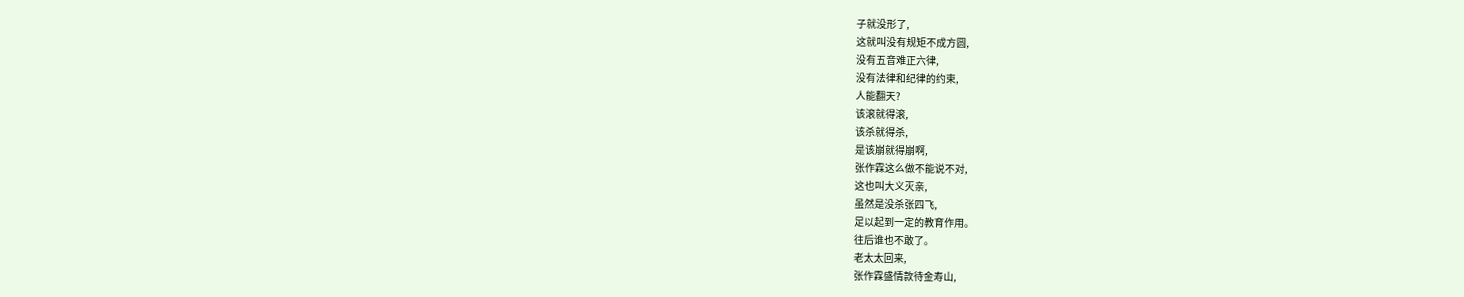子就没形了,
这就叫没有规矩不成方圆,
没有五音难正六律,
没有法律和纪律的约束,
人能翻天?
该滚就得滚,
该杀就得杀,
是该崩就得崩啊,
张作霖这么做不能说不对,
这也叫大义灭亲,
虽然是没杀张四飞,
足以起到一定的教育作用。
往后谁也不敢了。
老太太回来,
张作霖盛情款待金寿山,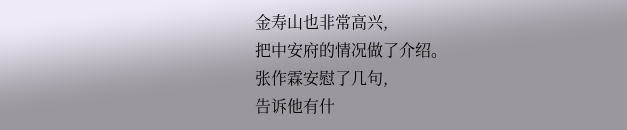金寿山也非常高兴,
把中安府的情况做了介绍。
张作霖安慰了几句,
告诉他有什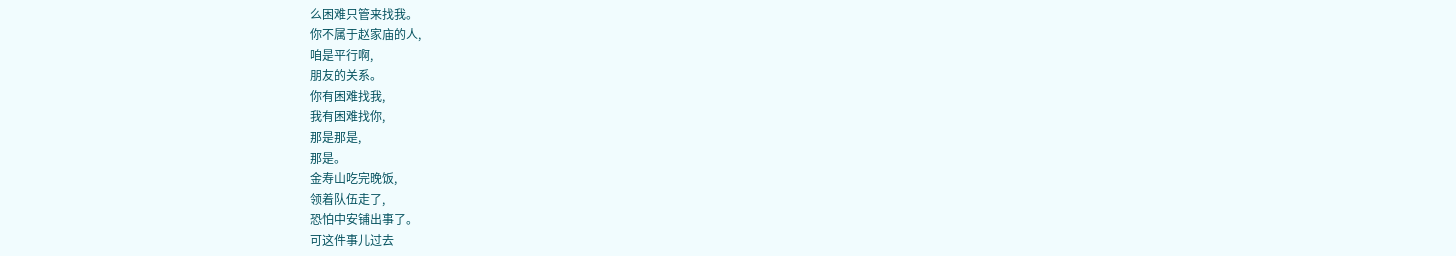么困难只管来找我。
你不属于赵家庙的人,
咱是平行啊,
朋友的关系。
你有困难找我,
我有困难找你,
那是那是,
那是。
金寿山吃完晚饭,
领着队伍走了,
恐怕中安铺出事了。
可这件事儿过去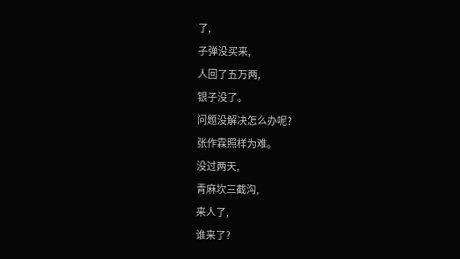了,
子弹没买来,
人回了五万两,
银子没了。
问题没解决怎么办呢?
张作霖照样为难。
没过两天,
青麻坎三截沟,
来人了,
谁来了?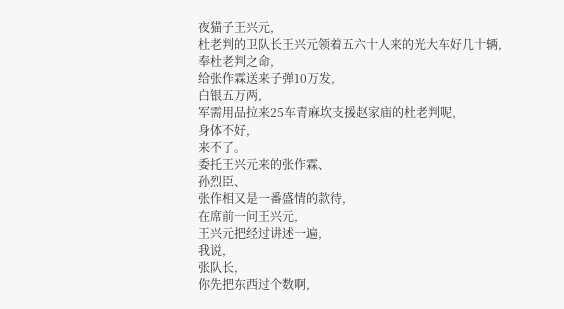夜猫子王兴元,
杜老判的卫队长王兴元领着五六十人来的光大车好几十辆,
奉杜老判之命,
给张作霖送来子弹10万发,
白银五万两,
军需用品拉来25车青麻坎支援赵家庙的杜老判呢,
身体不好,
来不了。
委托王兴元来的张作霖、
孙烈臣、
张作相又是一番盛情的款待,
在席前一问王兴元,
王兴元把经过讲述一遍,
我说,
张队长,
你先把东西过个数啊,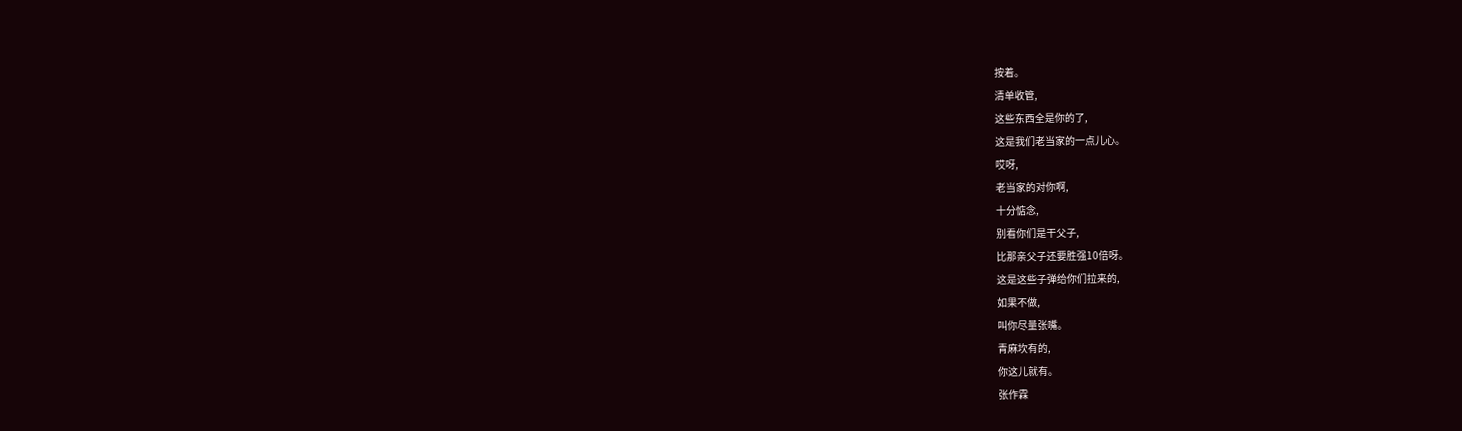按着。
清单收管,
这些东西全是你的了,
这是我们老当家的一点儿心。
哎呀,
老当家的对你啊,
十分惦念,
别看你们是干父子,
比那亲父子还要胜强10倍呀。
这是这些子弹给你们拉来的,
如果不做,
叫你尽量张嘴。
青麻坎有的,
你这儿就有。
张作霖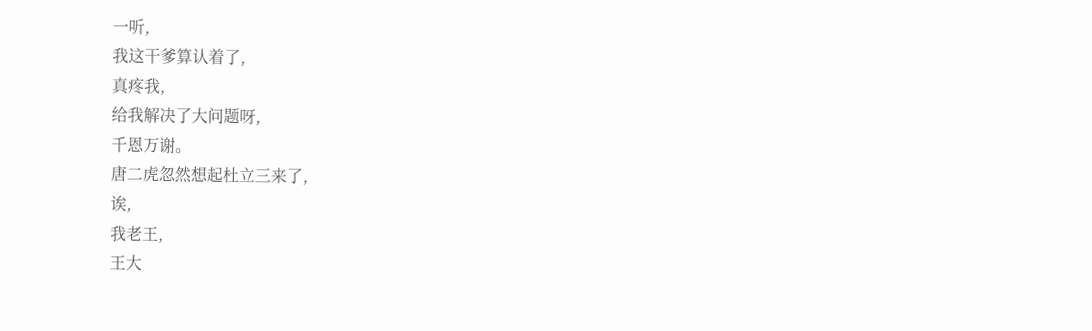一听,
我这干爹算认着了,
真疼我,
给我解决了大问题呀,
千恩万谢。
唐二虎忽然想起杜立三来了,
诶,
我老王,
王大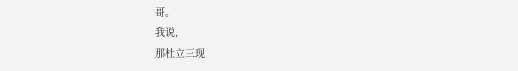哥。
我说,
那杜立三现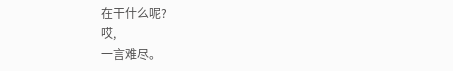在干什么呢?
哎,
一言难尽。